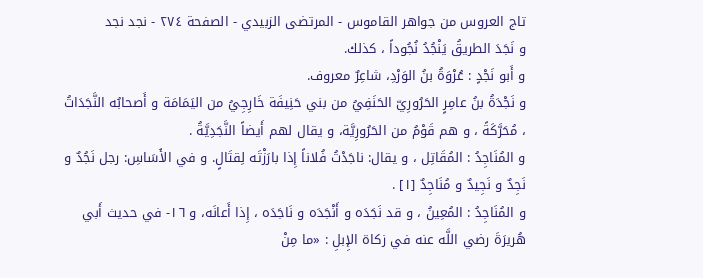تاج العروس من جواهر القاموس - المرتضى الزبيدي - الصفحة ٢٧٤ - نجد نجد
و نَجَدَ الطريقُ يَنْجُدُ نُجُوداً ، كذلك.
و أَبو نَجْدٍ : عُرْوَةُ بنُ الوَرْدِ، شاعِرٌ معروف.
و نَجْدَةُ بنُ عامِرٍ الحَرُورِيّ الحَنَفِيُ من بني حَنِيفَة خَارِجِيُ من اليَمَامَة و أَصحابُه النَّجَدَاتُ ، مُحَرَّكَةً ، و هم قَوْمُ من الحَرُورِيَّة، و يقال لهم أَيضاً النَّجَدِيَّةُ .
و المُنَاجِدُ : المُقَاتِل ، و يقال: ناجَدْتُ فُلاناً إِذا بارَزْتَه لِقتَالٍ. و في الأَسَاسِ: رجل نَجُدٌ و نَجِدٌ و نَجِيدٌ و مُنَاجِدٌ [١] .
و المُنَاجِدُ : المُعِينُ ، و قد نَجَدَه و أَنْجَدَه و نَاجَدَه ، إِذا أَعانَه، و ١٦- في حديث أَبي هُريرَةَ رضي اللَّه عنه في زكاة الإِبلِ : «ما مِنْ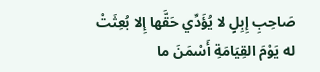صَاحِبِ إِبِلٍ لا يُؤَدِّي حَقَّها إِلا بُعِثَتْ له يَوْمَ القِيَامَةِ أَسْمَنَ ما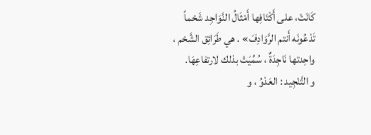كَانَتْ، على أَكْتَافِها أَمْثَالُ النَّوَاجِد شَحْماً تَدْعُونَه أَنتم الرَّوَادِفَ» . هي طَرَائِق الشَّحْم ، واحِدتها نَاجِدَةٌ ، سُمِّيَتْ بذلك لارتفاعِهَا.
و التَّنْجِيد : العَدْوُ ، و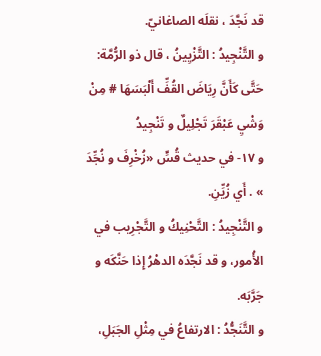قد نَجَّدَ ، نقلَه الصاغانيّ.
و التَّنْجِيدُ : التَّزْيِينُ ، قال ذو الرُّمَّة:
حَتَّى كَأَنَّ رِيَاضَ القُفِّ أَلْبَسَهَا # مِنْ وَشْيِ عَبْقَرَ تَجْلِيلٌ و تَنْجِيدُ
و ١٧- في حديث قُسٍّ «زُخْرِفَ و نُجِّدَ » . أَي زُيِّنِ.
و التَّنْجِيدُ : التَّحْنِيكُ و التَّجْرِيب في الأُمور، و قد نَجَّدَه الدهْرُ إِذا حَنَّكَه و جَرَّبَه.
و التَّنَجُّدُ : الارتفاعُ في مِثْلِ الجَبَلِ،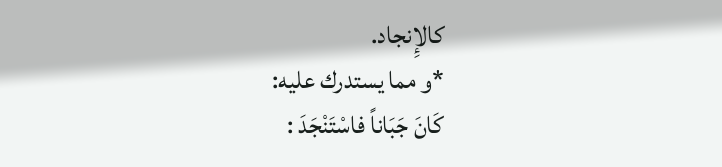كالإِنجاد.
*و مما يستدرك عليه:
كَانَ جَبَاناً فاسْتَنْجَدَ :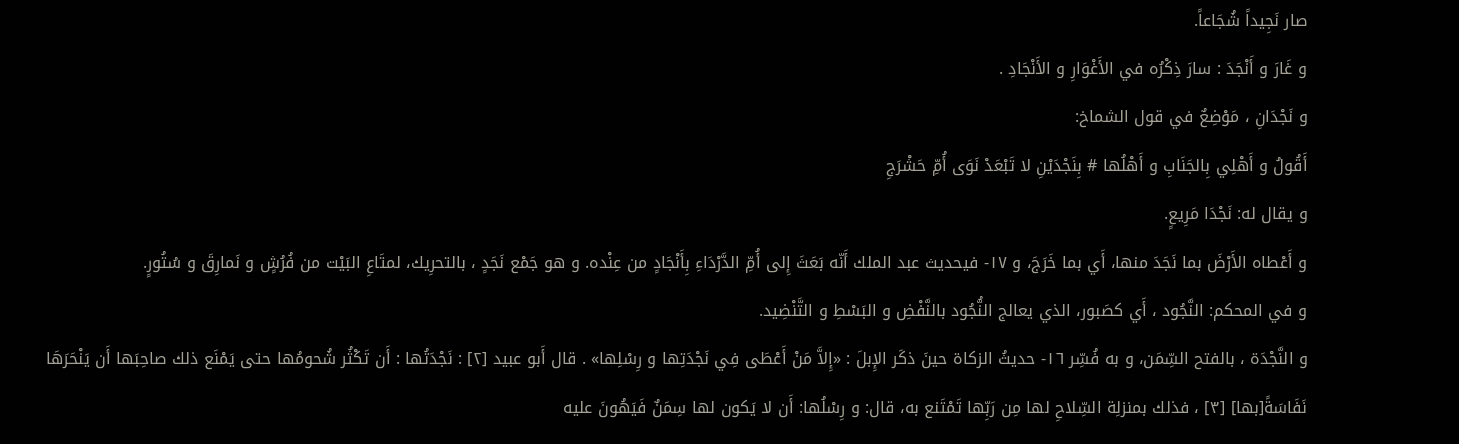صار نَجِيداً شُجَاعاً.
و غَارَ و أَنْجَدَ : سارَ ذِكْرُه في الأَغْوَارِ و الأَنْجَادِ .
و نَجْدَانِ ، مَوْضِعٌ في قول الشماخ:
أَقُولُ و أَهْلِي بِالجَنَابِ و أَهْلُها # بِنَجْدَيْنِ لا تَبْعَدْ نَوَى أُمِّ حَشْرَجِ
و يقال له: نَجْدَا مَرِيعٍ.
و أَعْطاه الأَرْضَ بما نَجَدَ منها، أَي بما خَرَجَ، و ١٧- فيحديث عبد الملك أَنّه بَعَثَ إِلى أُمِّ الدَّرْدَاءِ بِأَنْجَادٍ من عِنْده. و هو جَمْع نَجَدٍ ، بالتحرِيك، لمتَاعِ البَيْت من فُرُشٍ و نَمارِقَ و سُتُورٍ.
و في المحكم: النَّجُود ، أَي كصَبور، الذي يعالج النُّجُود بالنَّفْضِ و البَسْطِ و التَّنْضِيد.
و النَّجْدَة ، بالفتح السِّمَن، و به فُسِّر ١٦- حديثُ الزكاة حينَ ذكَر الإِبلَ : «إِلاَّ مَنْ أَعْطَى فِي نَجْدَتِها و رِسْلِها» . قال أَبو عبيد [٢] : نَجْدَتُها : أَن تَكْثُر شُحومُها حتى يَمْنَع ذلك صاحِبَها أَن يَنْحَرَهَا نَفَاسَةً[بها] [٣] ، فذلك بمنزلِة السِّلاحِ لها مِن رَبِّها تَمْتَنع به، قال: و رِسْلُها: أَن لا يَكون لها سِمَنٌ فَيَهُونَ عليه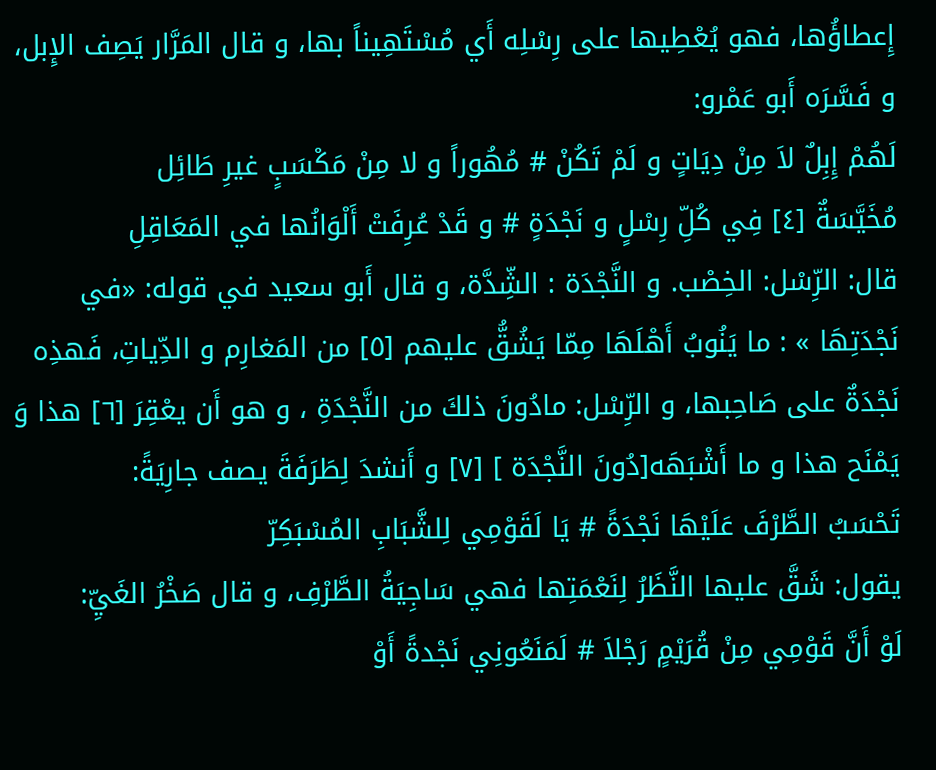إِعطاؤُها، فهو يُعْطِيها على رِسْلِه أَي مُسْتَهِيناً بها، و قال المَرَّار يَصِف الإِبل، و فَسَّرَه أَبو عَمْرو:
لَهُمْ إِبِلٌ لاَ مِنْ دِيَاتٍ و لَمْ تَكُنْ # مُهُوراً و لا مِنْ مَكْسَبٍ غيرِ طَائِل
مُخَيَّسَةٌ [٤] فِي كُلِّ رِسْلٍ و نَجْدَةٍ # و قَدْ عُرِفَتْ أَلْوَانُها في المَعَاقِلِ
قال: الرِّسْل: الخِصْب. و النَّجْدَة : الشِّدَّة، و قال أَبو سعيد في قوله: «في نَجْدَتِهَا » : ما يَنُوبُ أَهْلَهَا مِمّا يَشُقُّ عليهم [٥] من المَغارِم و الدِّياتِ، فَهذِه نَجْدَةٌ على صَاحِبها، و الرِّسْل: مادُونَ ذلكَ من النَّجْدَةِ ، و هو أَن يعْقِرَ [٦] هذا وَ يَمْنَح هذا و ما أَشْبَهَه[دُونَ النَّجْدَة ] [٧] و أَنشدَ لِطَرَفَةَ يصف جارِيَةً:
تَحْسَبُ الطَّرْفَ عَلَيْهَا نَجْدَةً # يَا لَقَوْمِي لِلشَّبَابِ المُسْبَكِرّ
يقول: شَقَّ عليها النَّظَرُ لِنَعْمَتِها فهي سَاجِيَةُ الطَّرْفِ، و قال صَخْرُ الغَيِّ:
لَوْ أَنَّ قَوْمِي مِنْ قُرَيْمٍ رَجْلاَ # لَمَنَعُونِي نَجْدةً أَوْ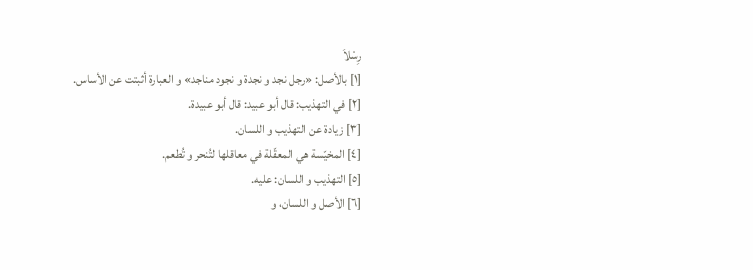رِسْلاَ
[١] بالأصل: «رجل نجد و نجدة و نجود مناجد» و العبارة أثبتت عن الأساس.
[٢] في التهذيب: قال أبو عبيد: قال أبو عبيدة.
[٣] زيادة عن التهذيب و اللسان.
[٤] المخيّسة هي المعقّلة في معاقلها لتُنحر و تُطعم.
[٥] التهذيب و اللسان: عليه.
[٦] الأصل و اللسان، و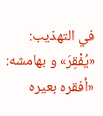في التهذيب: «يُفْقِرَ» و بهامشه: «أفقره بعيره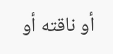أو ناقته أو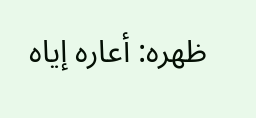ظهره: أعاره إياه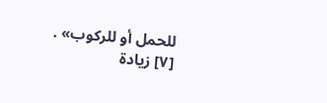للحمل أو للركوب» .
[٧] زيادة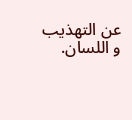عن التهذيب و اللسان.